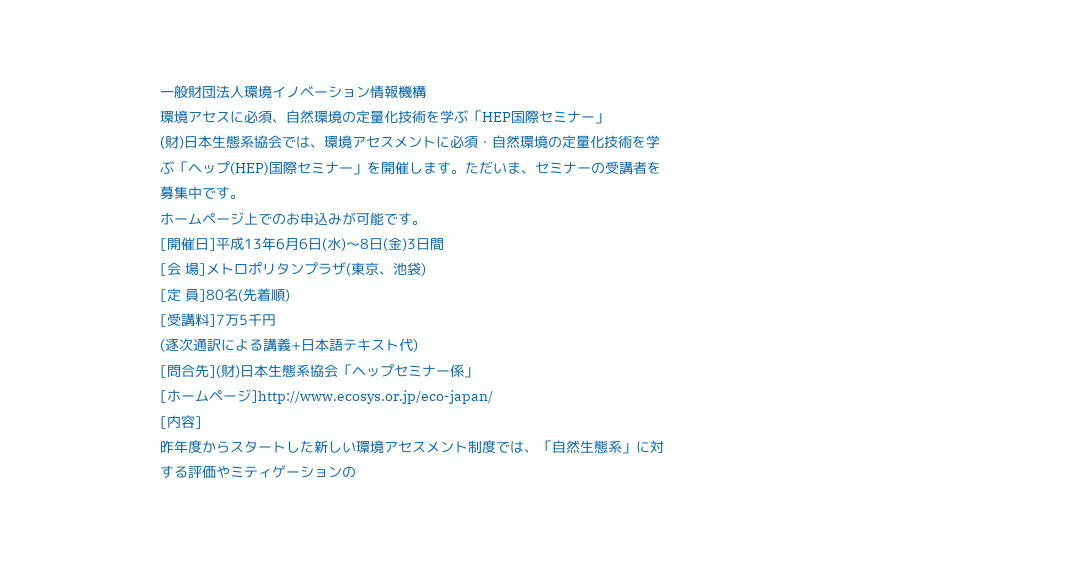一般財団法人環境イノベーション情報機構
環境アセスに必須、自然環境の定量化技術を学ぶ「HEP国際セミナー」
(財)日本生態系協会では、環境アセスメントに必須・自然環境の定量化技術を学ぶ「ヘップ(HEP)国際セミナー」を開催します。ただいま、セミナーの受講者を募集中です。
ホームページ上でのお申込みが可能です。
[開催日]平成13年6月6日(水)〜8日(金)3日間
[会 場]メトロポリタンプラザ(東京、池袋)
[定 員]80名(先着順)
[受講料]7万5千円
(逐次通訳による講義+日本語テキスト代)
[問合先](財)日本生態系協会「ヘップセミナー係」
[ホームページ]http://www.ecosys.or.jp/eco-japan/
[内容]
昨年度からスタートした新しい環境アセスメント制度では、「自然生態系」に対する評価やミティゲーションの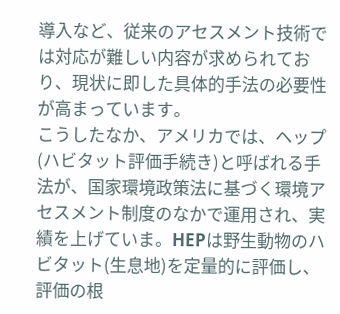導入など、従来のアセスメント技術では対応が難しい内容が求められており、現状に即した具体的手法の必要性が高まっています。
こうしたなか、アメリカでは、ヘップ(ハビタット評価手続き)と呼ばれる手法が、国家環境政策法に基づく環境アセスメント制度のなかで運用され、実績を上げていま。HEPは野生動物のハビタット(生息地)を定量的に評価し、評価の根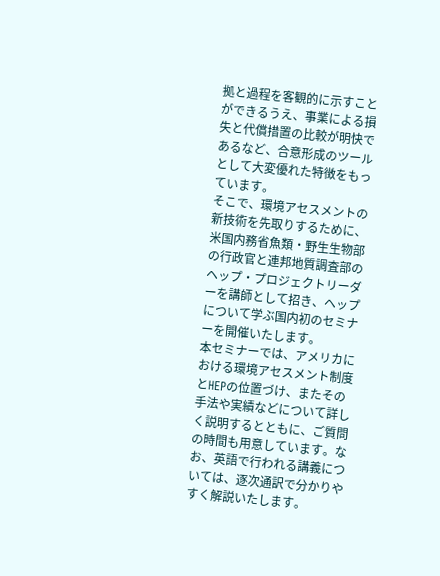拠と過程を客観的に示すことができるうえ、事業による損失と代償措置の比較が明快であるなど、合意形成のツールとして大変優れた特徴をもっています。
そこで、環境アセスメントの新技術を先取りするために、米国内務省魚類・野生生物部の行政官と連邦地質調査部のヘップ・プロジェクトリーダーを講師として招き、ヘップについて学ぶ国内初のセミナーを開催いたします。
本セミナーでは、アメリカにおける環境アセスメント制度とHEPの位置づけ、またその手法や実績などについて詳しく説明するとともに、ご質問の時間も用意しています。なお、英語で行われる講義については、逐次通訳で分かりやすく解説いたします。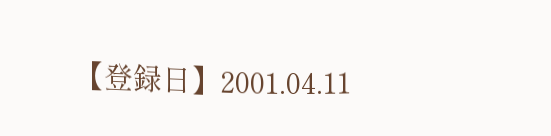【登録日】2001.04.11